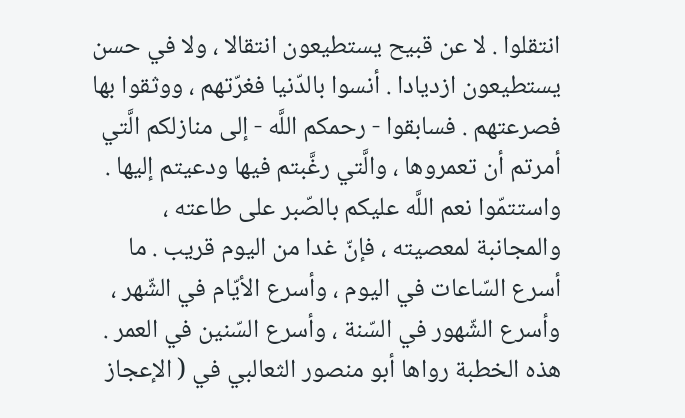انتقلوا . لا عن قبيح يستطيعون انتقالا ، ولا في حسن يستطيعون ازديادا . أنسوا بالدّنيا فغرّتهم ، ووثقوا بها فصرعتهم . فسابقوا - رحمكم اللَّه - إلى منازلكم الَّتي أمرتم أن تعمروها ، والَّتي رغَّبتم فيها ودعيتم إليها . واستتمّوا نعم اللَّه عليكم بالصّبر على طاعته ، والمجانبة لمعصيته ، فإنّ غدا من اليوم قريب . ما أسرع السّاعات في اليوم ، وأسرع الأيّام في الشّهر ، وأسرع الشّهور في السّنة ، وأسرع السّنين في العمر .
هذه الخطبة رواها أبو منصور الثعالبي في ( الإعجاز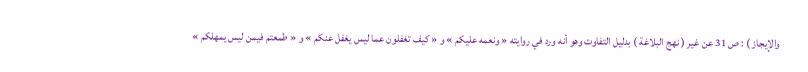والإيجاز ) : ص 31 عن غير ( نهج البلاغة ) بدليل التفاوت وهو أنه ورد في روايته « ونعمه عليكم » و « كيف تغفلون عما ليس يغفل عنكم » و « طمعتم فيمن ليس يمهلكم »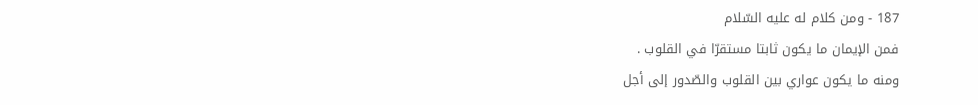187 - ومن كلام له عليه السّلام
فمن الإيمان ما يكون ثابتا مستقرّا في القلوب .
ومنه ما يكون عواري بين القلوب والصّدور إلى أجل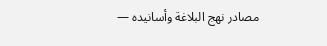مصادر نهج البلاغة وأسانيده —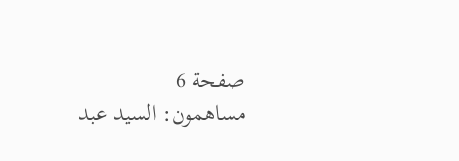صفحة 6
مساهمون: السيد عبد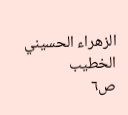الزهراء الحسيني الخطيب
ص٦